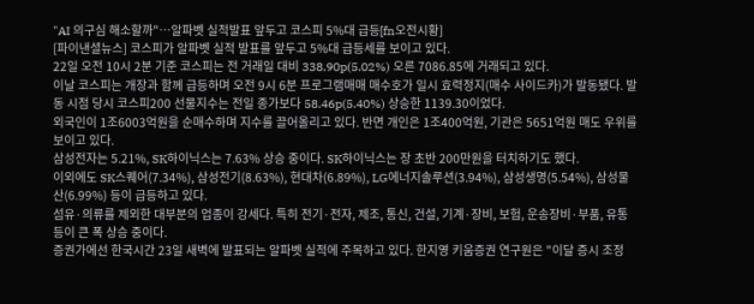"AI 의구심 해소할까"…알파벳 실적발표 앞두고 코스피 5%대 급등[fn오전시황]
[파이낸셜뉴스] 코스피가 알파벳 실적 발표를 앞두고 5%대 급등세를 보이고 있다.
22일 오전 10시 2분 기준 코스피는 전 거래일 대비 338.90p(5.02%) 오른 7086.85에 거래되고 있다.
이날 코스피는 개장과 함께 급등하며 오전 9시 6분 프로그램매매 매수호가 일시 효력정지(매수 사이드카)가 발동됐다. 발동 시점 당시 코스피200 선물지수는 전일 종가보다 58.46p(5.40%) 상승한 1139.30이었다.
외국인이 1조6003억원을 순매수하며 지수를 끌어올리고 있다. 반면 개인은 1조400억원, 기관은 5651억원 매도 우위를 보이고 있다.
삼성전자는 5.21%, SK하이닉스는 7.63% 상승 중이다. SK하이닉스는 장 초반 200만원을 터치하기도 했다.
이외에도 SK스퀘어(7.34%), 삼성전기(8.63%), 현대차(6.89%), LG에너지솔루션(3.94%), 삼성생명(5.54%), 삼성물산(6.99%) 등이 급등하고 있다.
섬유·의류를 제외한 대부분의 업종이 강세다. 특히 전기·전자, 제조, 통신, 건설, 기계·장비, 보험, 운송장비·부품, 유통 등이 큰 폭 상승 중이다.
증권가에선 한국시간 23일 새벽에 발표되는 알파벳 실적에 주목하고 있다. 한지영 키움증권 연구원은 "이달 증시 조정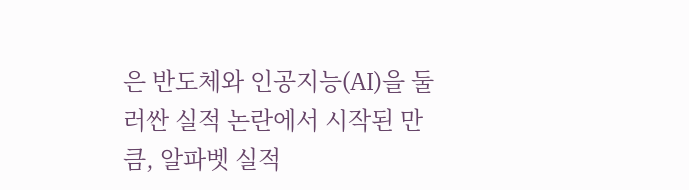은 반도체와 인공지능(AI)을 둘러싼 실적 논란에서 시작된 만큼, 알파벳 실적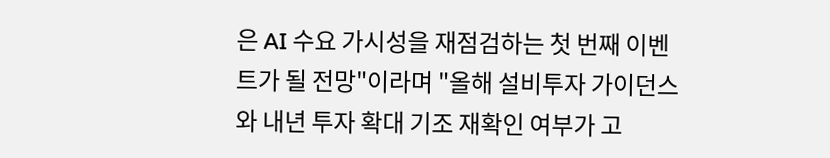은 AI 수요 가시성을 재점검하는 첫 번째 이벤트가 될 전망"이라며 "올해 설비투자 가이던스와 내년 투자 확대 기조 재확인 여부가 고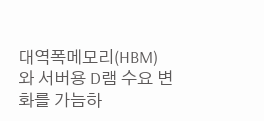대역폭메모리(HBM)와 서버용 D램 수요 변화를 가늠하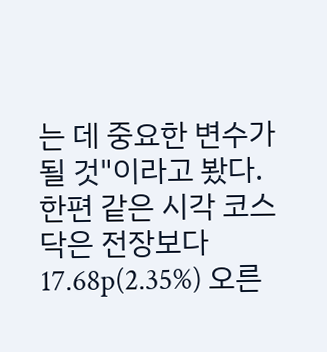는 데 중요한 변수가 될 것"이라고 봤다.
한편 같은 시각 코스닥은 전장보다 17.68p(2.35%) 오른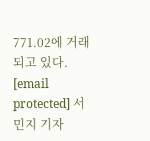771.02에 거래되고 있다.
[email protected] 서민지 기자